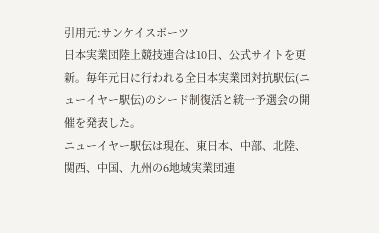引用元:サンケイスポーツ
日本実業団陸上競技連合は10日、公式サイトを更新。毎年元日に行われる全日本実業団対抗駅伝(ニューイヤー駅伝)のシード制復活と統一予選会の開催を発表した。
ニューイヤー駅伝は現在、東日本、中部、北陸、関西、中国、九州の6地域実業団連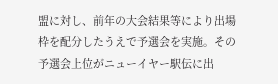盟に対し、前年の大会結果等により出場枠を配分したうえで予選会を実施。その予選会上位がニューイヤー駅伝に出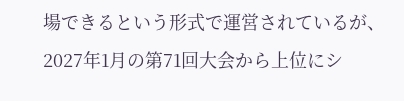場できるという形式で運営されているが、2027年1月の第71回大会から上位にシ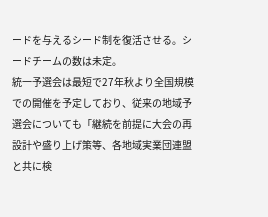ードを与えるシード制を復活させる。シードチームの数は未定。
統一予選会は最短で27年秋より全国規模での開催を予定しており、従来の地域予選会についても「継続を前提に大会の再設計や盛り上げ策等、各地域実業団連盟と共に検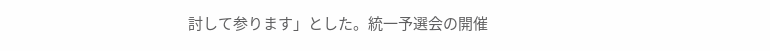討して参ります」とした。統一予選会の開催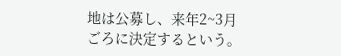地は公募し、来年2~3月ごろに決定するという。